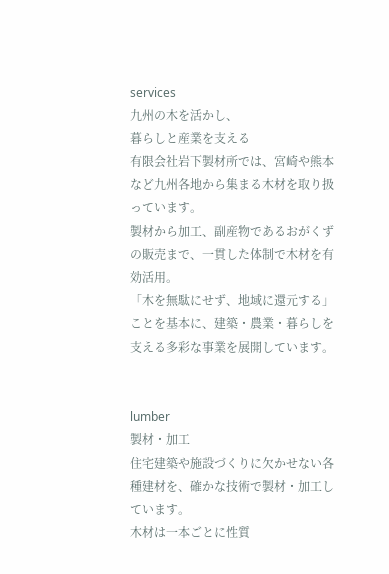services
九州の木を活かし、
暮らしと産業を支える
有限会社岩下製材所では、宮崎や熊本など九州各地から集まる木材を取り扱っています。
製材から加工、副産物であるおがくずの販売まで、一貫した体制で木材を有効活用。
「木を無駄にせず、地域に還元する」ことを基本に、建築・農業・暮らしを支える多彩な事業を展開しています。


lumber
製材・加工
住宅建築や施設づくりに欠かせない各種建材を、確かな技術で製材・加工しています。
木材は一本ごとに性質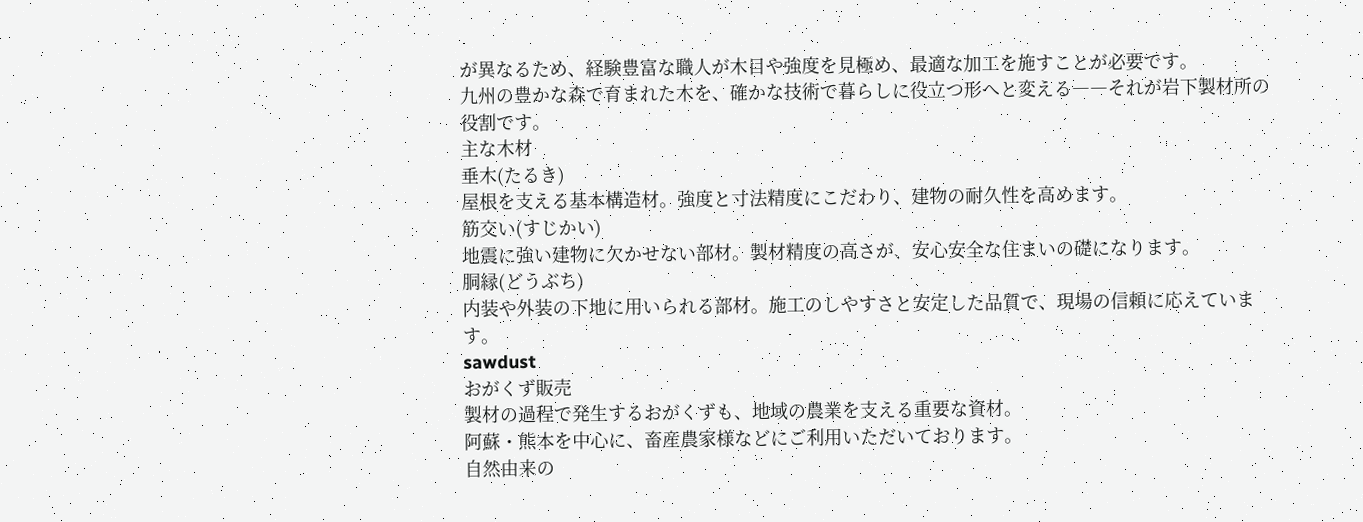が異なるため、経験豊富な職人が木目や強度を見極め、最適な加工を施すことが必要です。
九州の豊かな森で育まれた木を、確かな技術で暮らしに役立つ形へと変える――それが岩下製材所の役割です。
主な木材
垂木(たるき)
屋根を支える基本構造材。強度と寸法精度にこだわり、建物の耐久性を高めます。
筋交い(すじかい)
地震に強い建物に欠かせない部材。製材精度の高さが、安心安全な住まいの礎になります。
胴縁(どうぶち)
内装や外装の下地に用いられる部材。施工のしやすさと安定した品質で、現場の信頼に応えています。
sawdust
おがくず販売
製材の過程で発生するおがくずも、地域の農業を支える重要な資材。
阿蘇・熊本を中心に、畜産農家様などにご利用いただいております。
自然由来の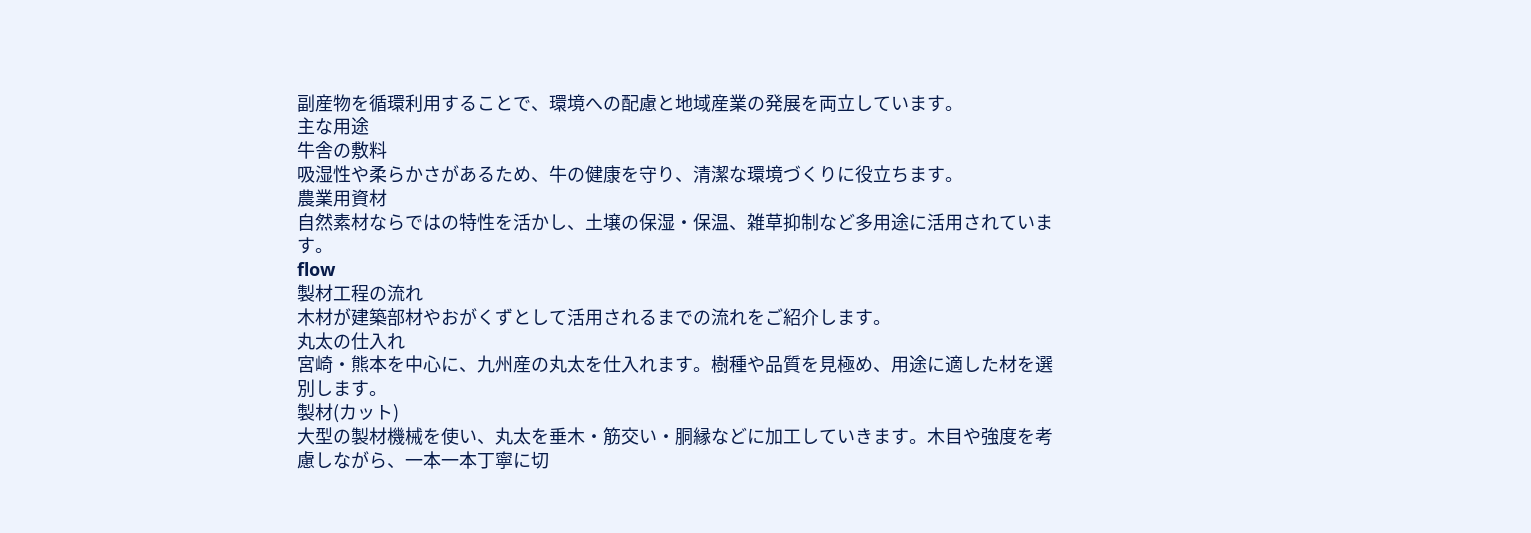副産物を循環利用することで、環境への配慮と地域産業の発展を両立しています。
主な用途
牛舎の敷料
吸湿性や柔らかさがあるため、牛の健康を守り、清潔な環境づくりに役立ちます。
農業用資材
自然素材ならではの特性を活かし、土壌の保湿・保温、雑草抑制など多用途に活用されています。
flow
製材工程の流れ
木材が建築部材やおがくずとして活用されるまでの流れをご紹介します。
丸太の仕入れ
宮崎・熊本を中心に、九州産の丸太を仕入れます。樹種や品質を見極め、用途に適した材を選別します。
製材(カット)
大型の製材機械を使い、丸太を垂木・筋交い・胴縁などに加工していきます。木目や強度を考慮しながら、一本一本丁寧に切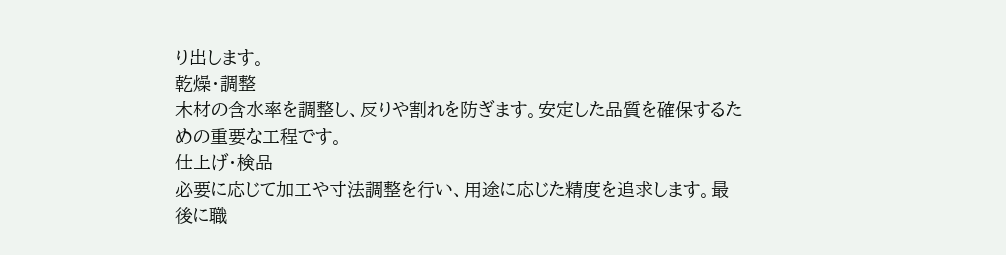り出します。
乾燥・調整
木材の含水率を調整し、反りや割れを防ぎます。安定した品質を確保するための重要な工程です。
仕上げ・検品
必要に応じて加工や寸法調整を行い、用途に応じた精度を追求します。最後に職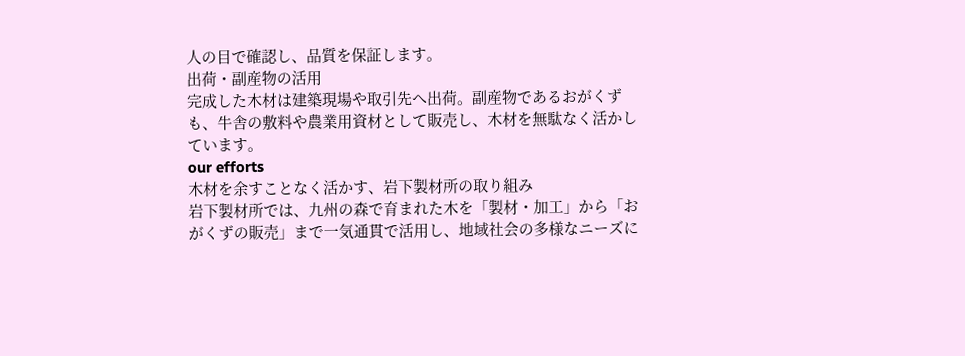人の目で確認し、品質を保証します。
出荷・副産物の活用
完成した木材は建築現場や取引先へ出荷。副産物であるおがくずも、牛舎の敷料や農業用資材として販売し、木材を無駄なく活かしています。
our efforts
木材を余すことなく活かす、岩下製材所の取り組み
岩下製材所では、九州の森で育まれた木を「製材・加工」から「おがくずの販売」まで一気通貫で活用し、地域社会の多様なニーズに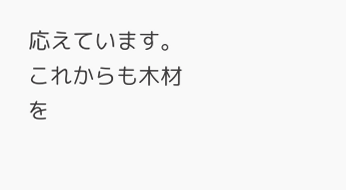応えています。
これからも木材を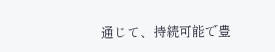通じて、持続可能で豊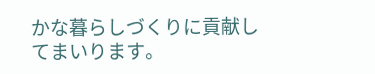かな暮らしづくりに貢献してまいります。